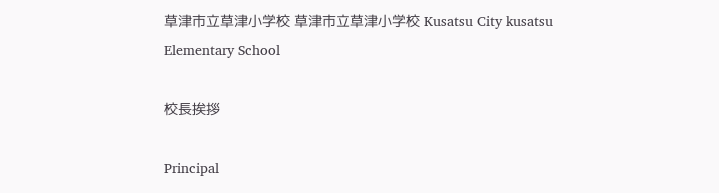草津市立草津小学校 草津市立草津小学校 Kusatsu City kusatsu Elementary School

校長挨拶

Principal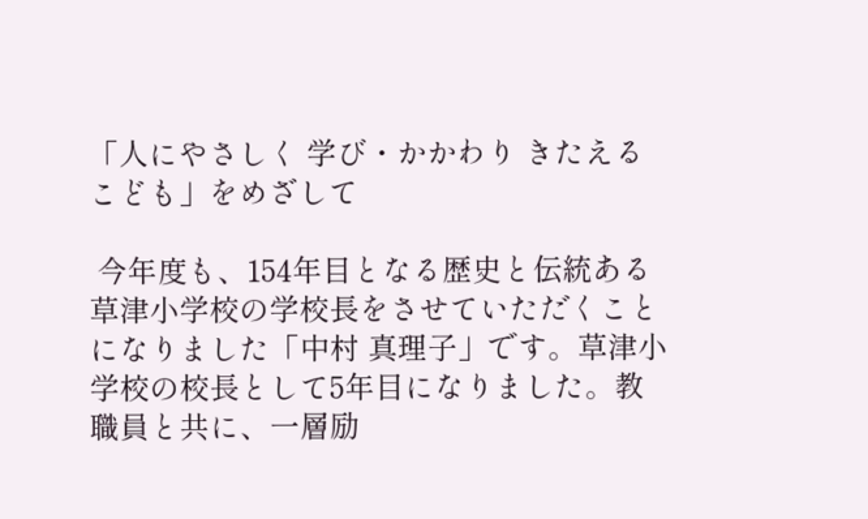「人にやさしく 学び・かかわり きたえるこども」をめざして

 今年度も、154年目となる歴史と伝統ある草津小学校の学校長をさせていただくことになりました「中村 真理子」です。草津小学校の校長として5年目になりました。教職員と共に、一層励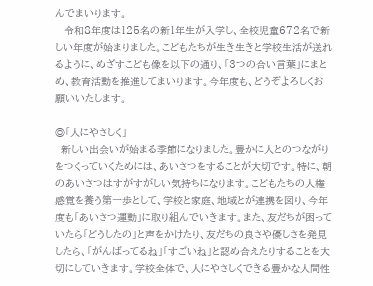んでまいります。
   令和8年度は125名の新1年生が入学し、全校児童672名で新しい年度が始まりました。こどもたちが生き生きと学校生活が送れるように、めざすこども像を以下の通り、「3つの合い言葉」にまとめ、教育活動を推進してまいります。今年度も、どうぞよろしくお願いいたします。

◎「人にやさしく」
  新しい出会いが始まる季節になりました。豊かに人とのつながりをつくっていくためには、あいさつをすることが大切です。特に、朝のあいさつはすがすがしい気持ちになります。こどもたちの人権感覚を養う第一歩として、学校と家庭、地域とが連携を図り、今年度も「あいさつ運動」に取り組んでいきます。また、友だちが困っていたら「どうしたの」と声をかけたり、友だちの良さや優しさを発見したら、「がんばってるね」「すごいね」と認め合えたりすることを大切にしていきます。学校全体で、人にやさしくできる豊かな人間性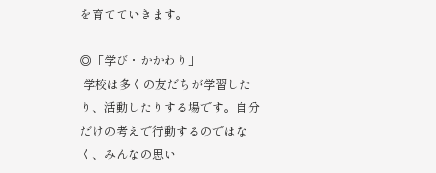を育てていきます。

◎「学び・かかわり」
 学校は多くの友だちが学習したり、活動したりする場です。自分だけの考えで行動するのではなく、みんなの思い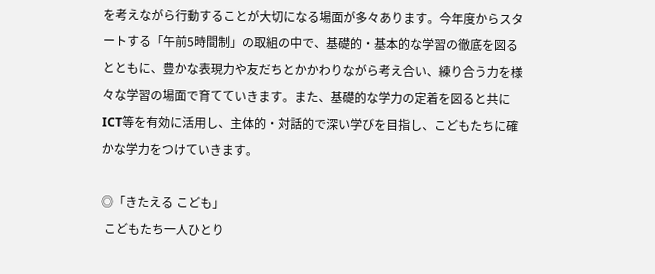を考えながら行動することが大切になる場面が多々あります。今年度からスタートする「午前5時間制」の取組の中で、基礎的・基本的な学習の徹底を図るとともに、豊かな表現力や友だちとかかわりながら考え合い、練り合う力を様々な学習の場面で育てていきます。また、基礎的な学力の定着を図ると共にICT等を有効に活用し、主体的・対話的で深い学びを目指し、こどもたちに確かな学力をつけていきます。

◎「きたえる こども」
 こどもたち一人ひとり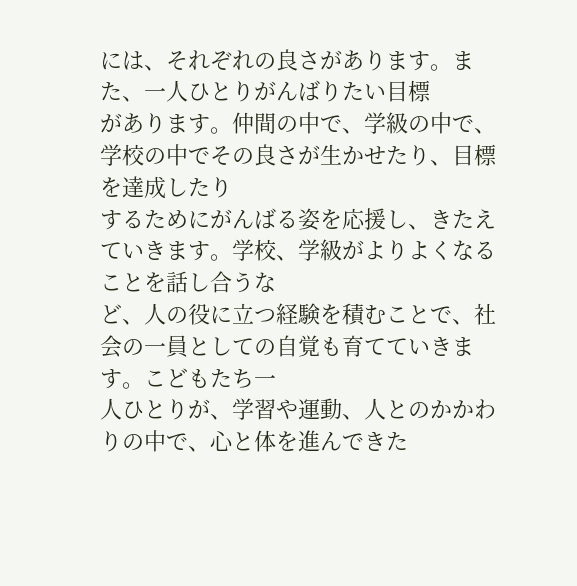には、それぞれの良さがあります。また、一人ひとりがんばりたい目標
があります。仲間の中で、学級の中で、学校の中でその良さが生かせたり、目標を達成したり
するためにがんばる姿を応援し、きたえていきます。学校、学級がよりよくなることを話し合うな
ど、人の役に立つ経験を積むことで、社会の一員としての自覚も育てていきます。こどもたち一
人ひとりが、学習や運動、人とのかかわりの中で、心と体を進んできた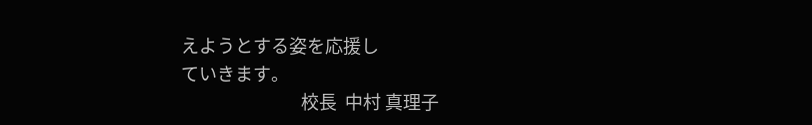えようとする姿を応援し
ていきます。
                              校長  中村 真理子